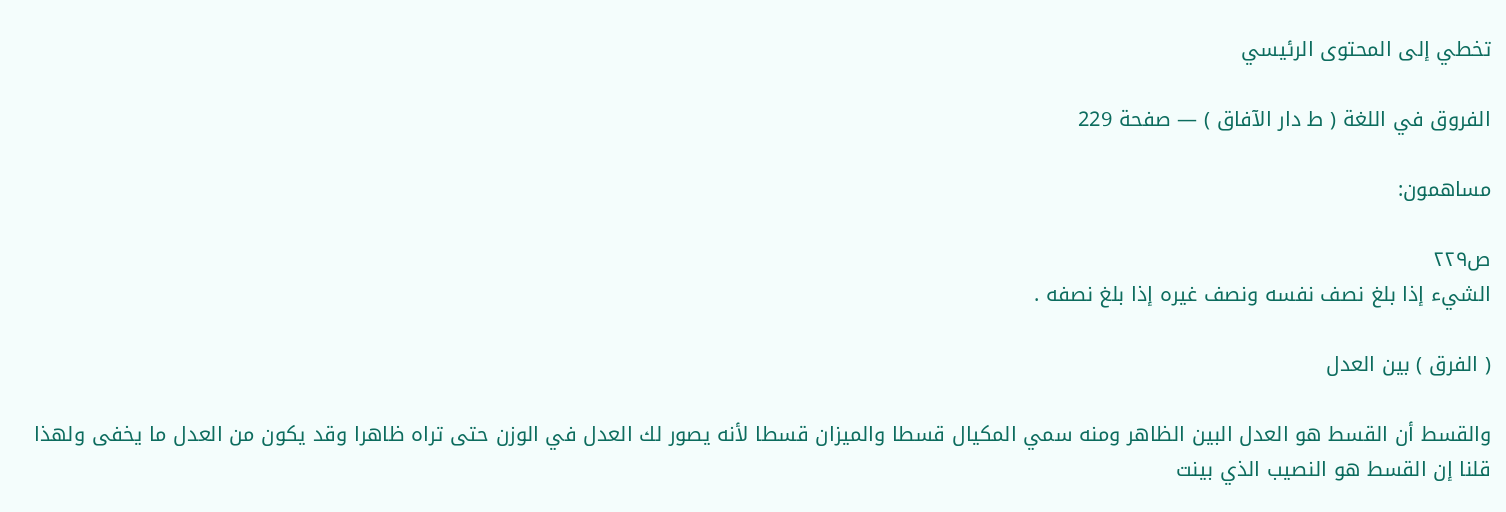تخطي إلى المحتوى الرئيسي

الفروق في اللغة ( ط دار الآفاق ) — صفحة 229

مساهمون:

ص٢٢٩
الشيء إذا بلغ نصف نفسه ونصف غيره إذا بلغ نصفه .

( الفرق ) بين العدل

والقسط أن القسط هو العدل البين الظاهر ومنه سمي المكيال قسطا والميزان قسطا لأنه يصور لك العدل في الوزن حتى تراه ظاهرا وقد يكون من العدل ما يخفى ولهذا قلنا إن القسط هو النصيب الذي بينت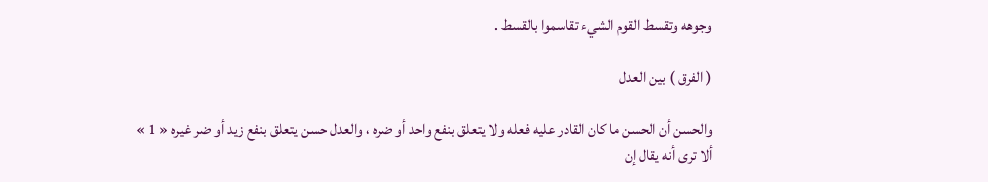وجوهه وتقسط القوم الشيء تقاسموا بالقسط .

( الفرق ) بين العدل

والحسن أن الحسن ما كان القادر عليه فعله ولا يتعلق بنفع واحد أو ضره ، والعدل حسن يتعلق بنفع زيد أو ضر غيره « 1 » ألا ترى أنه يقال إن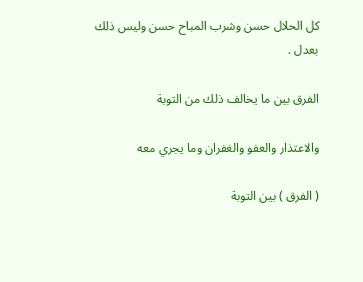كل الحلال حسن وشرب المباح حسن وليس ذلك بعدل .

الفرق بين ما يخالف ذلك من التوبة

والاعتذار والعفو والغفران وما يجري معه

( الفرق ) بين التوبة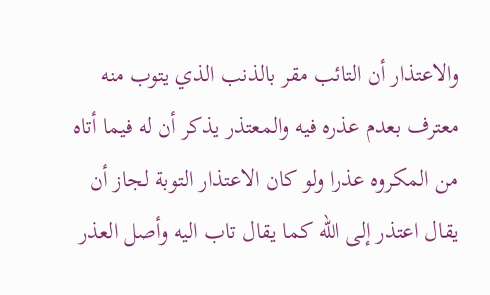والاعتذار أن التائب مقر بالذنب الذي يتوب منه معترف بعدم عذره فيه والمعتذر يذكر أن له فيما أتاه من المكروه عذرا ولو كان الاعتذار التوبة لجاز أن يقال اعتذر إلى الله كما يقال تاب اليه وأصل العذر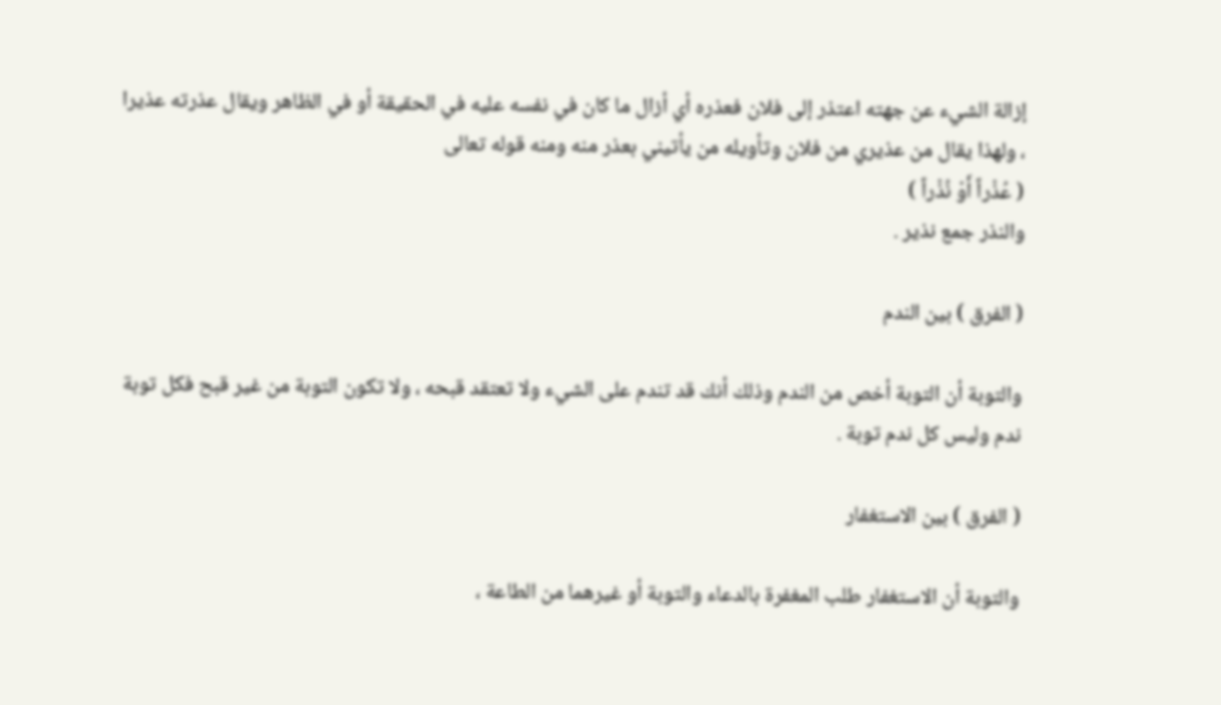إزالة الشيء عن جهته اعتذر إلى فلان فعذره أي أزال ما كان في نفسه عليه في الحقيقة أو في الظاهر ويقال عذرته عذيرا ، ولهذا يقال من عذيري من فلان وتأويله من يأتيني بعذر منه ومنه قوله تعالى
( عُذْراً أَوْ نُذْراً )
والنذر جمع نذير .

( الفرق ) بين الندم

والتوبة أن التوبة أخص من الندم وذلك أنك قد تندم على الشيء ولا تعتقد قبحه ، ولا تكون التوبة من غير قبح فكل توبة ندم وليس كل ندم توبة .

( الفرق ) بين الاستغفار

والتوبة أن الاستغفار طلب المغفرة بالدعاء والتوبة أو غيرهما من الطاعة ،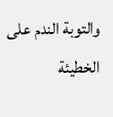والتوبة الندم على الخطيئة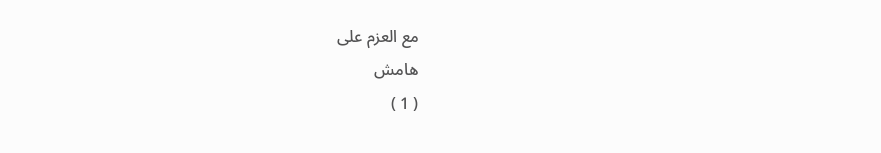مع العزم على
هامش
( 1 )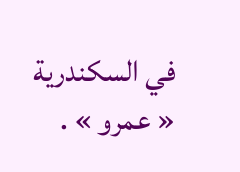في السكندرية « عمرو » .